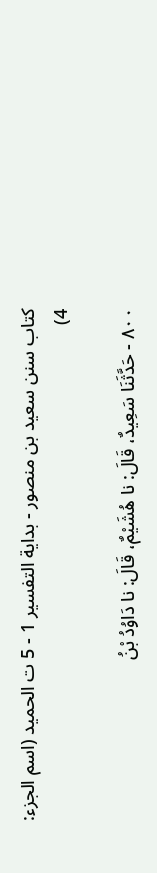كتاب سنن سعيد بن منصور - بداية التفسير 1 - 5 ت الحميد (اسم الجزء: 4)

٨٠٠ - حَدَّثَنَا سَعِيدٌ، قَالَ: نا هُشَيْمٌ، قَالَ: نا دَاوُدُ بْنُ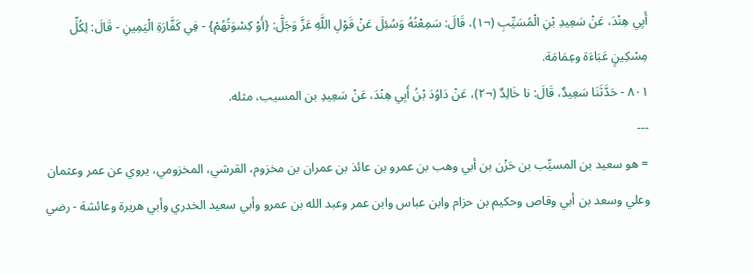أَبِي هِنْدَ، عَنْ سَعِيدِ بْنِ الْمُسَيِّبِ (¬١)، قَالَ: سَمِعْتُهُ وَسُئِلَ عَنْ قَوْلِ اللَّهِ عَزَّ وَجَلَّ: {أَوْ كِسْوَتُهُمْ} - فِي كَفَّارَةِ الْيَمِينِ - قَالَ: لِكُلِّ مِسْكِينٍ عَبَاءَة وعِمَامَة.
٨٠١ - حَدَّثَنَا سَعِيدٌ، قَالَ: نا خَالِدٌ (¬٢)، عَنْ دَاوُدَ بْنُ أَبِي هِنْدَ، عَنْ سَعِيدِ بن المسيب، مثله.
---
= هو سعيد بن المسيِّب بن حَزْن بن أبي وهب بن عمرو بن عائذ بن عمران بن مخزوم، القرشي، المخزومي، يروي عن عمر وعثمان وعلي وسعد بن أبي وقاص وحكيم بن حزام وابن عباس وابن عمر وعبد الله بن عمرو وأبي سعيد الخدري وأبي هريرة وعائشة - رضي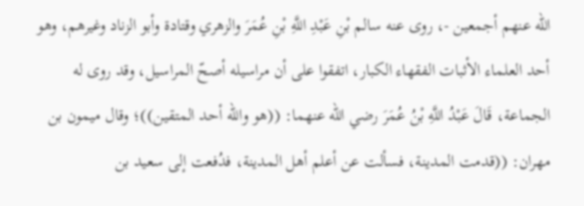الله عنهم أجمعين -، روى عنه سالم بْنِ عَبْدِ اللَّهِ بْنِ عُمَرَ والزهري وقتادة وأبو الزناد وغيرهم، وهو أحد العلماء الأثبات الفقهاء الكبار، اتفقوا على أن مراسيله أصحّ المراسيل، وقد روى له الجماعة، قَالَ عَبْدُ اللَّهِ بْنُ عُمَرَ رضي الله عنهما: ((هو والله أحد المتقين))؛ وقال ميمون بن مهران: ((قدمت المدينة، فسألت عن أعلم أهل المدينة، فدُفعت إلى سعيد بن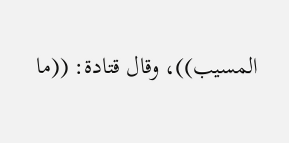المسيب))، وقال قتادة: ((ما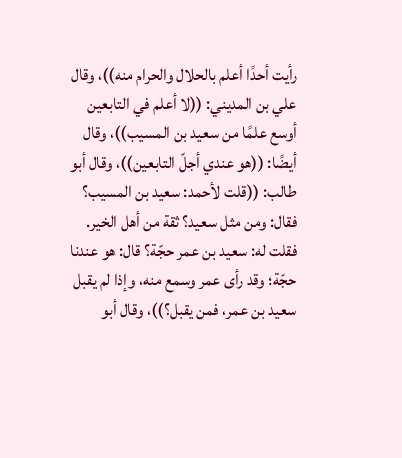رأيت أحدًا أعلم بالحلال والحرام منه))، وقال علي بن المديني: ((لا أعلم في التابعين أوسع علمًا من سعيد بن المسيب))، وقال أيضًا: ((هو عندي أجلّ التابعين))، وقال أبو طالب: ((قلت لأحمد: سعيد بن المسيب؟ فقال: ومن مثل سعيد؟ ثقة من أهل الخير. فقلت له: سعيد بن عمر حجّة؟ قال: هو عندنا حجّة؛ وقد رأى عمر وسمع منه، وإذا لم يقبل سعيد بن عمر، فمن يقبل؟))، وقال أبو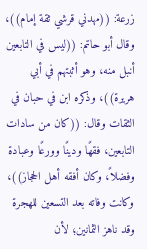زرعة: ((مهدني قرشي ثقة إمام))، وقال أبو حاتم: ((ليس في التابعين أنبل منه، وهو أثبتهم في أبي هريرة))، وذكره ابن في حبان في الثقات وقال: ((كان من سادات التابعين، فقهًا ودينًا وورعًا وعبادة وفضلاً، وكان أفقه أهل الحجاز))، وكانت وفاته بعد التسعين للهجرة وقد ناهز الثمانين؛ لأن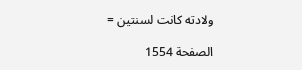ولادته كانت لسنتين =

الصفحة 1554